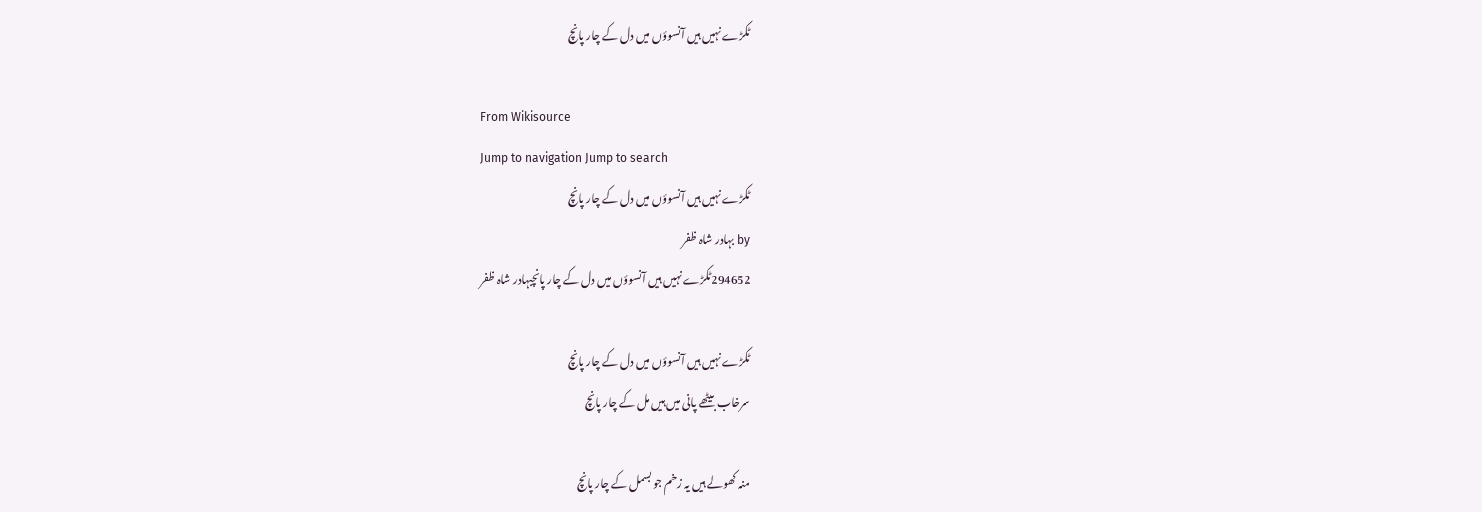ٹکڑے نہیں ہیں آنسوؤں میں دل کے چار پانچ

From Wikisource
Jump to navigation Jump to search
ٹکڑے نہیں ہیں آنسوؤں میں دل کے چار پانچ
by بہادر شاہ ظفر
294652ٹکڑے نہیں ہیں آنسوؤں میں دل کے چار پانچبہادر شاہ ظفر

ٹکڑے نہیں ہیں آنسوؤں میں دل کے چار پانچ
سرخاب بیٹھے پانی میں ہیں مل کے چار پانچ

منہ کھولے ہیں یہ زخم جو بسمل کے چار پانچ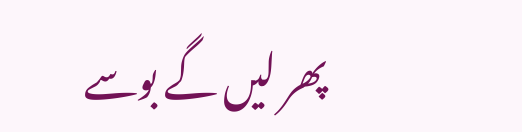پھر لیں گے بوسے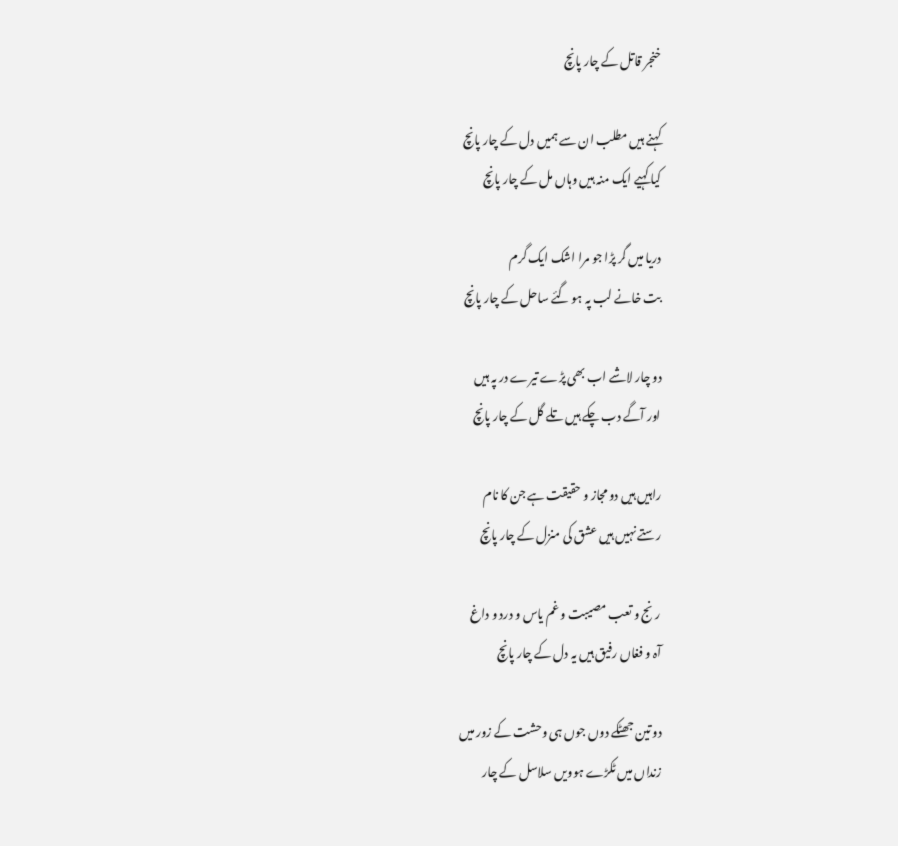خنجر قاتل کے چار پانچ

کہنے ہیں مطلب ان سے ہمیں دل کے چار پانچ
کیا کہیے ایک منہ ہیں وہاں مل کے چار پانچ

دریا میں گر پڑا جو مرا اشک ایک گرم
بت خانے لب پہ ہو گئے ساحل کے چار پانچ

دو چار لاشے اب بھی پڑے تیرے در پہ ہیں
اور آگے دب چکے ہیں تلے گل کے چار پانچ

راہیں ہیں دو مجاز و حقیقت ہے جن کا نام
رستے نہیں ہیں عشق کی منزل کے چار پانچ

رنج و تعب مصیبت و غم یاس و درد و داغ
آہ و فغاں رفیق ہیں یہ دل کے چار پانچ

دو تین جھٹکے دوں جوں ہی وحشت کے زور میں
زنداں میں ٹکڑے ہوویں سلاسل کے چار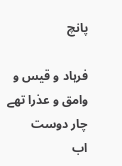پانچ

فرہاد و قیس و وامق و عذرا تھے چار دوست
اب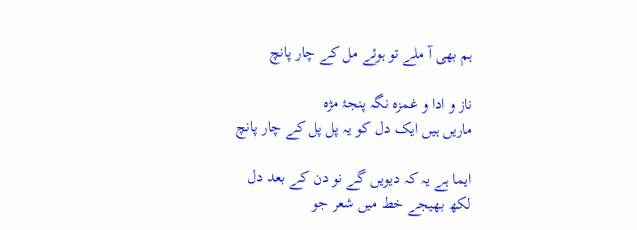ہم بھی آ ملے تو ہوئے مل کے چار پانچ

ناز و ادا و غمزہ نگہ پنجۂ مژہ
ماریں ہیں ایک دل کو یہ پل پل کے چار پانچ

ایما ہے یہ کہ دیویں گے نو دن کے بعد دل
لکھ بھیجے خط میں شعر جو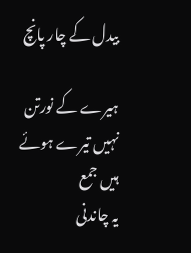بیدل کے چار پانچ

ہیرے کے نورتن نہیں تیرے ہوئے ہیں جمع
یہ چاندنی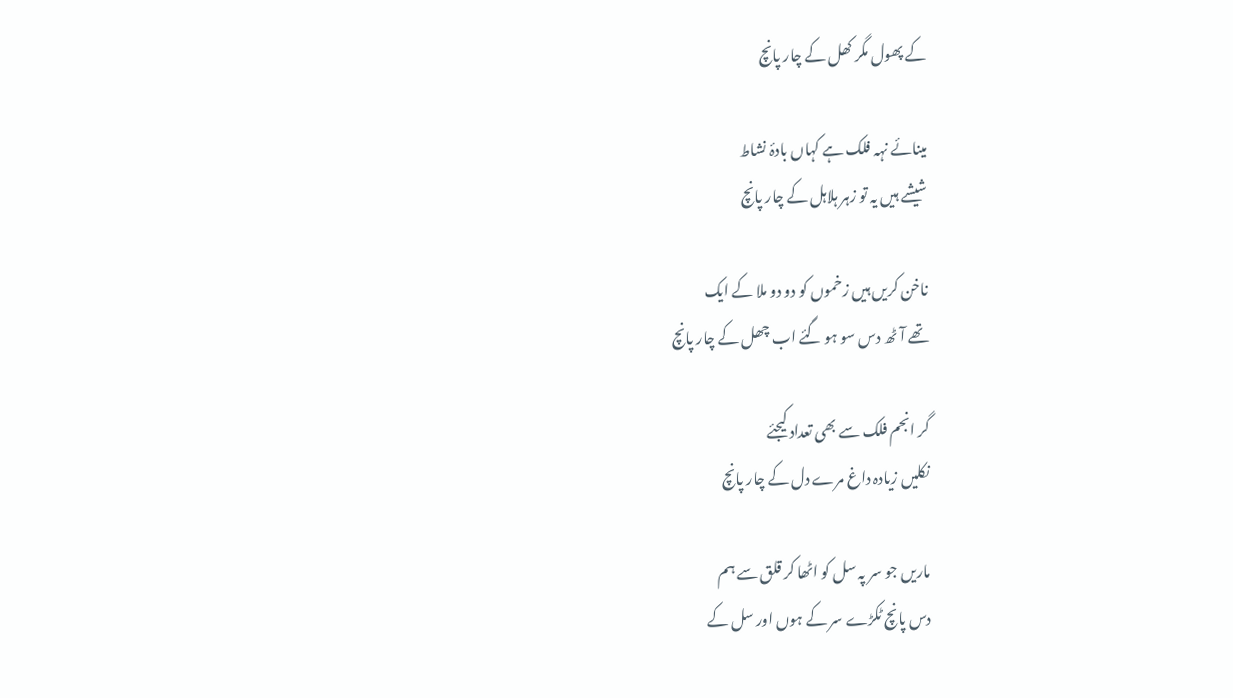کے پھول مگر کھل کے چار پانچ

مینائے نہہ فلک ہے کہاں بادۂ نشاط
شیشے ہیں یہ تو زہر ہلاہل کے چار پانچ

ناخن کریں ہیں زخموں کو دو دو ملا کے ایک
تھے آٹھ دس سو ہو گئے اب چھل کے چار پانچ

گر انجم فلک سے بھی تعداد کیجئے
نکلیں زیادہ داغ مرے دل کے چار پانچ

ماریں جو سر پہ سل کو اٹھا کر قلق سے ہم
دس پانچ ٹکڑے سر کے ہوں اور سل کے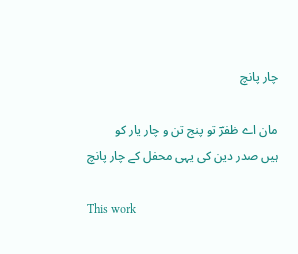چار پانچ

مان اے ظفرؔ تو پنج تن و چار یار کو
ہیں صدر دین کی یہی محفل کے چار پانچ

This work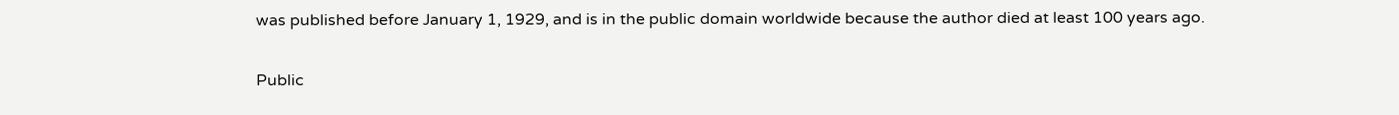was published before January 1, 1929, and is in the public domain worldwide because the author died at least 100 years ago.

Public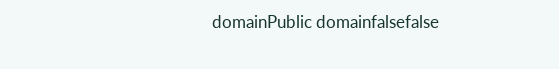domainPublic domainfalsefalse